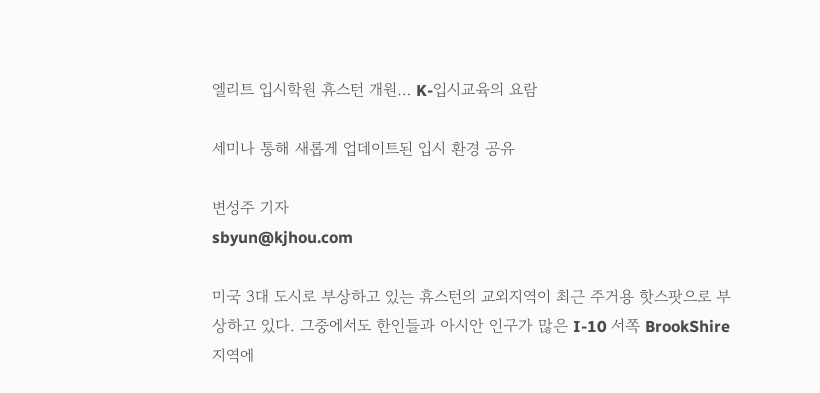엘리트 입시학원 휴스턴 개원… K-입시교육의 요람

세미나 통해 새롭게 업데이트된 입시 환경 공유

변성주 기자
sbyun@kjhou.com

미국 3대 도시로 부상하고 있는 휴스턴의 교외지역이 최근 주거용 핫스팟으로 부상하고 있다. 그중에서도 한인들과 아시안 인구가 많은 I-10 서쪽 BrookShire 지역에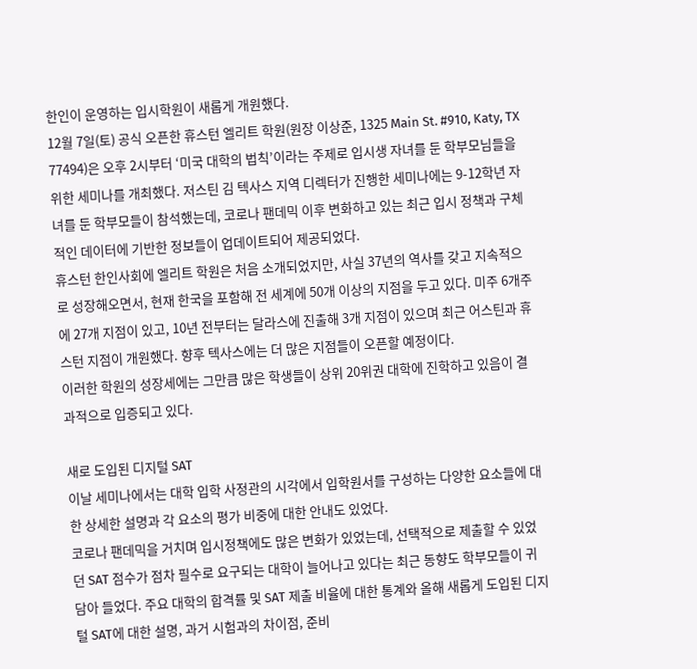한인이 운영하는 입시학원이 새롭게 개원했다.
12월 7일(토) 공식 오픈한 휴스턴 엘리트 학원(원장 이상준, 1325 Main St. #910, Katy, TX 77494)은 오후 2시부터 ‘미국 대학의 법칙’이라는 주제로 입시생 자녀를 둔 학부모님들을 위한 세미나를 개최했다. 저스틴 김 텍사스 지역 디렉터가 진행한 세미나에는 9-12학년 자녀를 둔 학부모들이 참석했는데, 코로나 팬데믹 이후 변화하고 있는 최근 입시 정책과 구체적인 데이터에 기반한 정보들이 업데이트되어 제공되었다.
휴스턴 한인사회에 엘리트 학원은 처음 소개되었지만, 사실 37년의 역사를 갖고 지속적으로 성장해오면서, 현재 한국을 포함해 전 세계에 50개 이상의 지점을 두고 있다. 미주 6개주에 27개 지점이 있고, 10년 전부터는 달라스에 진출해 3개 지점이 있으며 최근 어스틴과 휴스턴 지점이 개원했다. 향후 텍사스에는 더 많은 지점들이 오픈할 예정이다.
이러한 학원의 성장세에는 그만큼 많은 학생들이 상위 20위권 대학에 진학하고 있음이 결과적으로 입증되고 있다.

새로 도입된 디지털 SAT
이날 세미나에서는 대학 입학 사정관의 시각에서 입학원서를 구성하는 다양한 요소들에 대한 상세한 설명과 각 요소의 평가 비중에 대한 안내도 있었다.
코로나 팬데믹을 거치며 입시정책에도 많은 변화가 있었는데, 선택적으로 제출할 수 있었던 SAT 점수가 점차 필수로 요구되는 대학이 늘어나고 있다는 최근 동향도 학부모들이 귀담아 들었다. 주요 대학의 합격률 및 SAT 제출 비율에 대한 통계와 올해 새롭게 도입된 디지털 SAT에 대한 설명, 과거 시험과의 차이점, 준비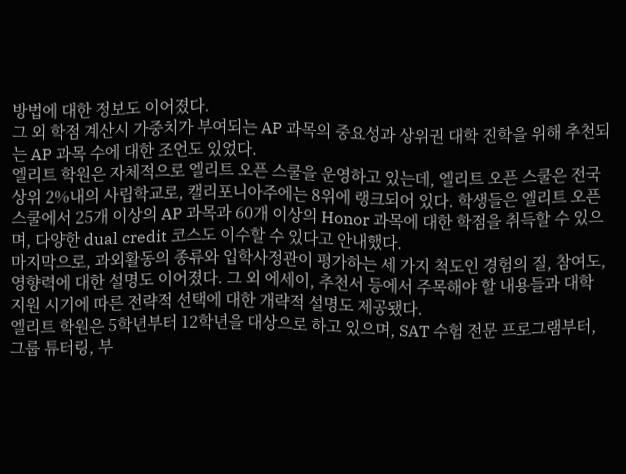방법에 대한 정보도 이어졌다.
그 외 학점 계산시 가중치가 부여되는 AP 과목의 중요성과 상위권 대학 진학을 위해 추천되는 AP 과목 수에 대한 조언도 있었다.
엘리트 학원은 자체적으로 엘리트 오픈 스쿨을 운영하고 있는데, 엘리트 오픈 스쿨은 전국 상위 2%내의 사립학교로, 캘리포니아주에는 8위에 랭크되어 있다. 학생들은 엘리트 오픈 스쿨에서 25개 이상의 AP 과목과 60개 이상의 Honor 과목에 대한 학점을 취득할 수 있으며, 다양한 dual credit 코스도 이수할 수 있다고 안내했다.
마지막으로, 과외활동의 종류와 입학사정관이 평가하는 세 가지 척도인 경험의 질, 참여도, 영향력에 대한 설명도 이어졌다. 그 외 에세이, 추천서 등에서 주목해야 할 내용들과 대학 지원 시기에 따른 전략적 선택에 대한 개략적 설명도 제공됐다.
엘리트 학원은 5학년부터 12학년을 대상으로 하고 있으며, SAT 수험 전문 프로그램부터, 그룹 튜터링, 부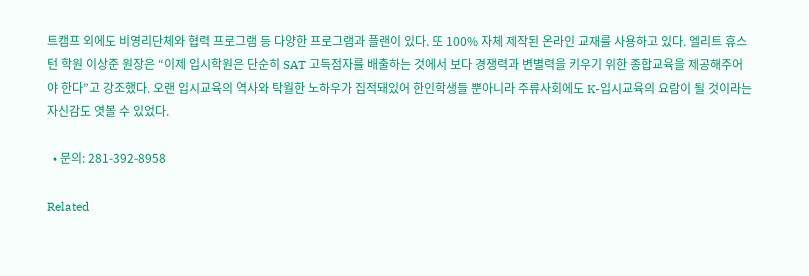트캠프 외에도 비영리단체와 협력 프로그램 등 다양한 프로그램과 플랜이 있다. 또 100% 자체 제작된 온라인 교재를 사용하고 있다. 엘리트 휴스턴 학원 이상준 원장은 “이제 입시학원은 단순히 SAT 고득점자를 배출하는 것에서 보다 경쟁력과 변별력을 키우기 위한 종합교육을 제공해주어야 한다”고 강조했다. 오랜 입시교육의 역사와 탁월한 노하우가 집적돼있어 한인학생들 뿐아니라 주류사회에도 K-입시교육의 요람이 될 것이라는 자신감도 엿볼 수 있었다.

  • 문의: 281-392-8958

Related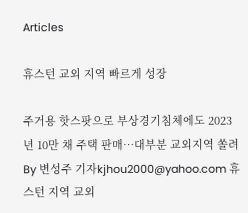Articles

휴스턴 교외 지역 빠르게 성장

주거용 핫스팟으로 부상경기침체에도 2023년 10만 채 주택 판매…대부분 교외지역 쏠려 By 변성주 기자kjhou2000@yahoo.com 휴스턴 지역 교외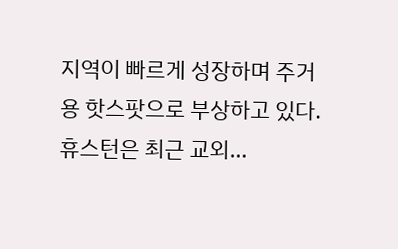지역이 빠르게 성장하며 주거용 핫스팟으로 부상하고 있다.휴스턴은 최근 교외…